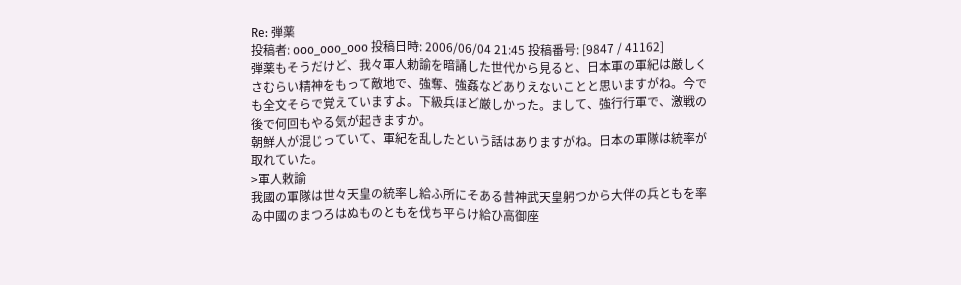Re: 弾薬
投稿者: ooo_ooo_ooo 投稿日時: 2006/06/04 21:45 投稿番号: [9847 / 41162]
弾薬もそうだけど、我々軍人勅諭を暗誦した世代から見ると、日本軍の軍紀は厳しくさむらい精神をもって敵地で、強奪、強姦などありえないことと思いますがね。今でも全文そらで覚えていますよ。下級兵ほど厳しかった。まして、強行行軍で、激戦の後で何回もやる気が起きますか。
朝鮮人が混じっていて、軍紀を乱したという話はありますがね。日本の軍隊は統率が取れていた。
>軍人敕諭
我國の軍隊は世々天皇の統率し給ふ所にそある昔神武天皇躬つから大伴の兵ともを率ゐ中國のまつろはぬものともを伐ち平らけ給ひ高御座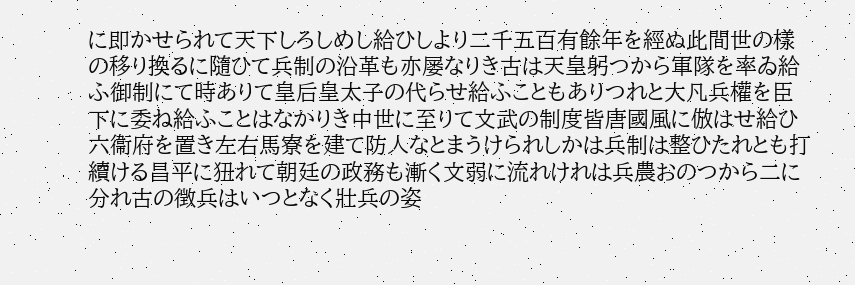に即かせられて天下しろしめし給ひしより二千五百有餘年を經ぬ此間世の樣の移り換るに隨ひて兵制の沿革も亦屡なりき古は天皇躬つから軍隊を率ゐ給ふ御制にて時ありて皇后皇太子の代らせ給ふこともありつれと大凡兵權を臣下に委ね給ふことはなかりき中世に至りて文武の制度皆唐國風に倣はせ給ひ六衞府を置き左右馬寮を建て防人なとまうけられしかは兵制は整ひたれとも打續ける昌平に狃れて朝廷の政務も漸く文弱に流れけれは兵農おのつから二に分れ古の徴兵はいつとなく壯兵の姿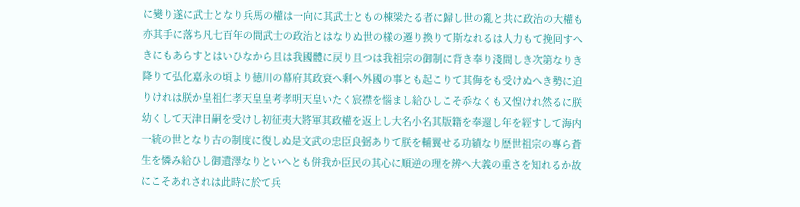に變り遂に武士となり兵馬の權は一向に其武士ともの棟梁たる者に歸し世の亂と共に政治の大權も亦其手に落ち凡七百年の間武士の政治とはなりぬ世の樣の遷り換りて斯なれるは人力もて挽囘すへきにもあらすとはいひなから且は我國體に戻り且つは我祖宗の御制に背き奉り淺間しき次第なりき降りて弘化嘉永の頃より徳川の幕府其政衰へ剩へ外國の事とも起こりて其侮をも受けぬへき勢に迫りけれは朕か皇祖仁孝天皇皇考孝明天皇いたく宸襟を惱まし給ひしこそ忝なくも又惶けれ然るに朕幼くして天津日嗣を受けし初征夷大將軍其政權を返上し大名小名其版籍を奉還し年を經すして海内一統の世となり古の制度に復しぬ是文武の忠臣良弼ありて朕を輔翼せる功績なり歴世祖宗の專ら蒼生を憐み給ひし御遺澤なりといへとも併我か臣民の其心に順逆の理を辨へ大義の重さを知れるか故にこそあれされは此時に於て兵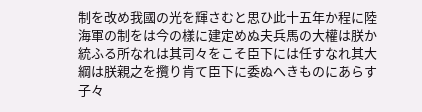制を改め我國の光を輝さむと思ひ此十五年か程に陸海軍の制をは今の樣に建定めぬ夫兵馬の大權は朕か統ふる所なれは其司々をこそ臣下には任すなれ其大綱は朕親之を攬り肯て臣下に委ぬへきものにあらす子々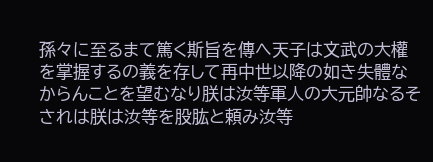孫々に至るまて篤く斯旨を傳へ天子は文武の大權を掌握するの義を存して再中世以降の如き失體なからんことを望むなり朕は汝等軍人の大元帥なるそされは朕は汝等を股肱と頼み汝等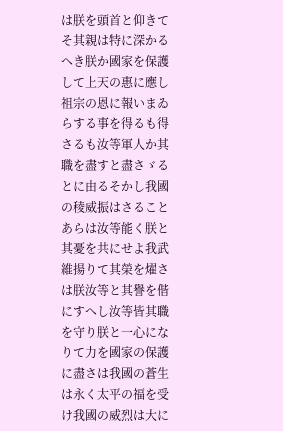は朕を頭首と仰きてそ其親は特に深かるへき朕か國家を保護して上天の惠に應し祖宗の恩に報いまゐらする事を得るも得さるも汝等軍人か其職を盡すと盡さゞるとに由るそかし我國の稜威振はさることあらは汝等能く朕と其憂を共にせよ我武維揚りて其榮を燿さは朕汝等と其譽を偕にすへし汝等皆其職を守り朕と一心になりて力を國家の保護に盡さは我國の蒼生は永く太平の福を受け我國の威烈は大に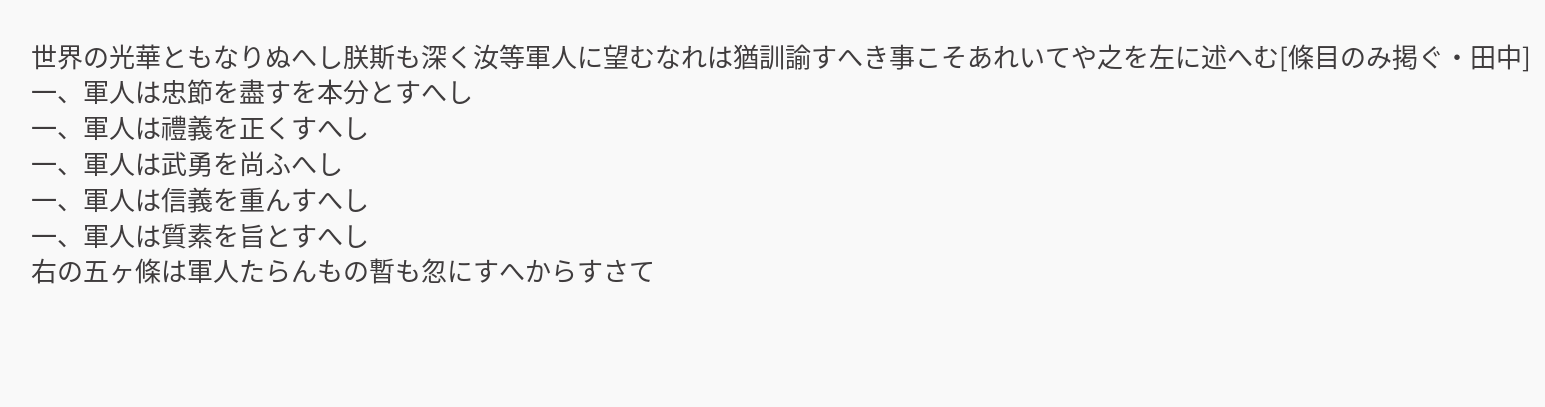世界の光華ともなりぬへし朕斯も深く汝等軍人に望むなれは猶訓諭すへき事こそあれいてや之を左に述へむ[條目のみ掲ぐ・田中]
一、軍人は忠節を盡すを本分とすへし
一、軍人は禮義を正くすへし
一、軍人は武勇を尚ふへし
一、軍人は信義を重んすへし
一、軍人は質素を旨とすへし
右の五ヶ條は軍人たらんもの暫も忽にすへからすさて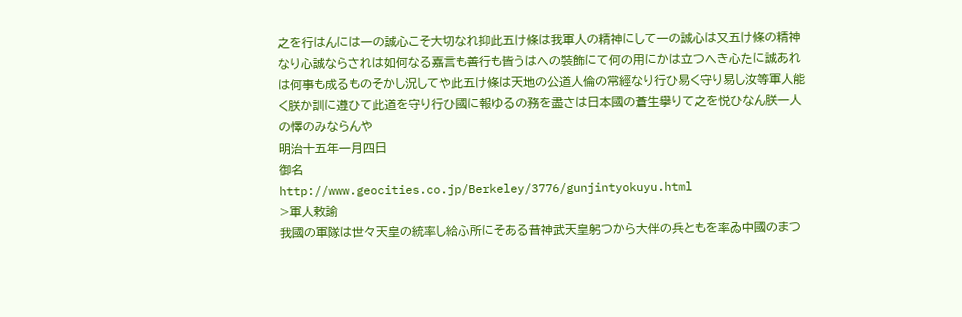之を行はんには一の誠心こそ大切なれ抑此五け條は我軍人の精神にして一の誠心は又五け條の精神なり心誠ならされは如何なる嘉言も善行も皆うはへの裝飾にて何の用にかは立つへき心たに誠あれは何事も成るものそかし況してや此五け條は天地の公道人倫の常經なり行ひ易く守り易し汝等軍人能く朕か訓に遵ひて此道を守り行ひ國に報ゆるの務を盡さは日本國の蒼生擧りて之を悦ひなん朕一人の懌のみならんや
明治十五年一月四日
御名
http://www.geocities.co.jp/Berkeley/3776/gunjintyokuyu.html
>軍人敕諭
我國の軍隊は世々天皇の統率し給ふ所にそある昔神武天皇躬つから大伴の兵ともを率ゐ中國のまつ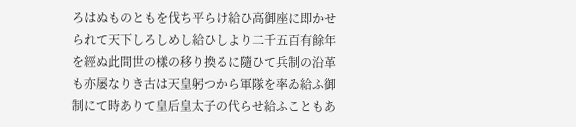ろはぬものともを伐ち平らけ給ひ高御座に即かせられて天下しろしめし給ひしより二千五百有餘年を經ぬ此間世の樣の移り換るに隨ひて兵制の沿革も亦屡なりき古は天皇躬つから軍隊を率ゐ給ふ御制にて時ありて皇后皇太子の代らせ給ふこともあ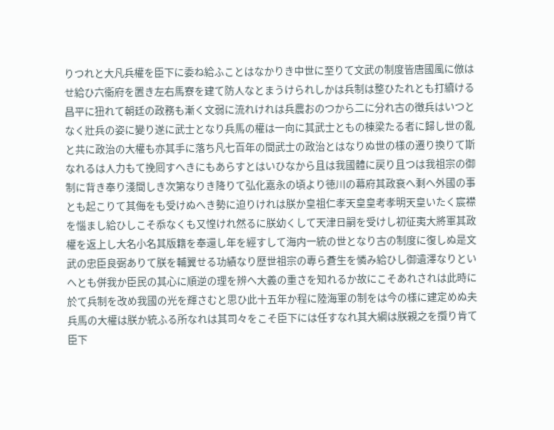りつれと大凡兵權を臣下に委ね給ふことはなかりき中世に至りて文武の制度皆唐國風に倣はせ給ひ六衞府を置き左右馬寮を建て防人なとまうけられしかは兵制は整ひたれとも打續ける昌平に狃れて朝廷の政務も漸く文弱に流れけれは兵農おのつから二に分れ古の徴兵はいつとなく壯兵の姿に變り遂に武士となり兵馬の權は一向に其武士ともの棟梁たる者に歸し世の亂と共に政治の大權も亦其手に落ち凡七百年の間武士の政治とはなりぬ世の樣の遷り換りて斯なれるは人力もて挽囘すへきにもあらすとはいひなから且は我國體に戻り且つは我祖宗の御制に背き奉り淺間しき次第なりき降りて弘化嘉永の頃より徳川の幕府其政衰へ剩へ外國の事とも起こりて其侮をも受けぬへき勢に迫りけれは朕か皇祖仁孝天皇皇考孝明天皇いたく宸襟を惱まし給ひしこそ忝なくも又惶けれ然るに朕幼くして天津日嗣を受けし初征夷大將軍其政權を返上し大名小名其版籍を奉還し年を經すして海内一統の世となり古の制度に復しぬ是文武の忠臣良弼ありて朕を輔翼せる功績なり歴世祖宗の專ら蒼生を憐み給ひし御遺澤なりといへとも併我か臣民の其心に順逆の理を辨へ大義の重さを知れるか故にこそあれされは此時に於て兵制を改め我國の光を輝さむと思ひ此十五年か程に陸海軍の制をは今の樣に建定めぬ夫兵馬の大權は朕か統ふる所なれは其司々をこそ臣下には任すなれ其大綱は朕親之を攬り肯て臣下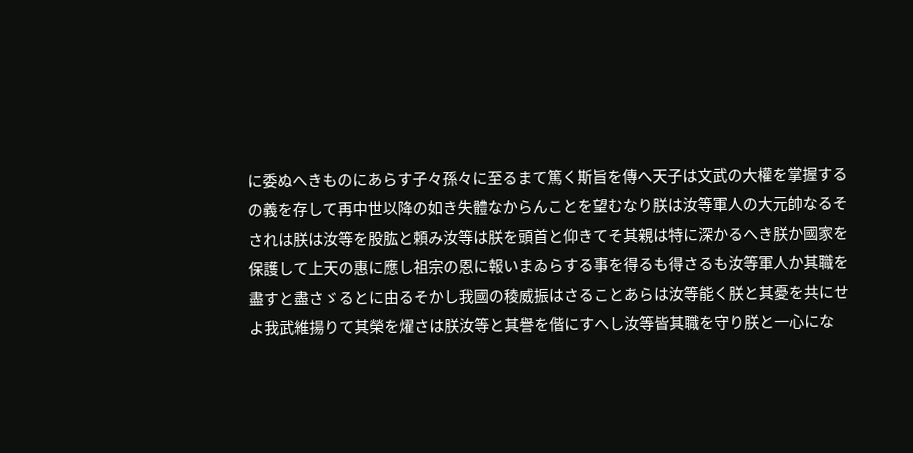に委ぬへきものにあらす子々孫々に至るまて篤く斯旨を傳へ天子は文武の大權を掌握するの義を存して再中世以降の如き失體なからんことを望むなり朕は汝等軍人の大元帥なるそされは朕は汝等を股肱と頼み汝等は朕を頭首と仰きてそ其親は特に深かるへき朕か國家を保護して上天の惠に應し祖宗の恩に報いまゐらする事を得るも得さるも汝等軍人か其職を盡すと盡さゞるとに由るそかし我國の稜威振はさることあらは汝等能く朕と其憂を共にせよ我武維揚りて其榮を燿さは朕汝等と其譽を偕にすへし汝等皆其職を守り朕と一心にな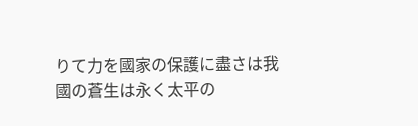りて力を國家の保護に盡さは我國の蒼生は永く太平の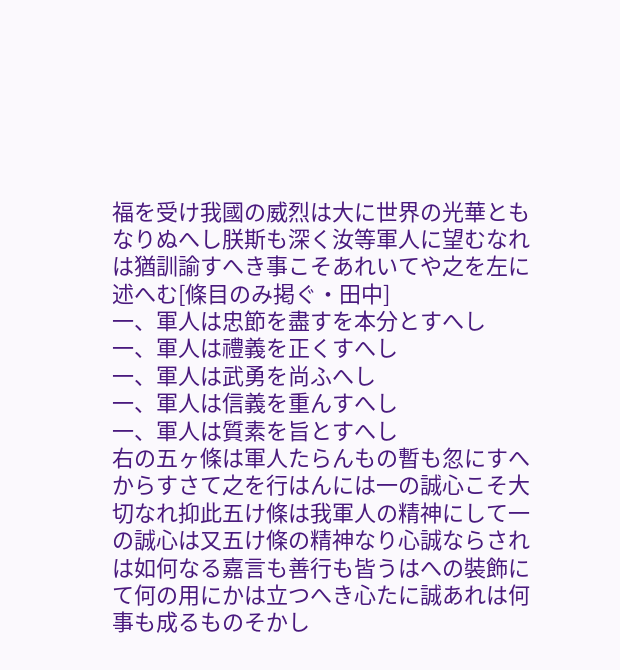福を受け我國の威烈は大に世界の光華ともなりぬへし朕斯も深く汝等軍人に望むなれは猶訓諭すへき事こそあれいてや之を左に述へむ[條目のみ掲ぐ・田中]
一、軍人は忠節を盡すを本分とすへし
一、軍人は禮義を正くすへし
一、軍人は武勇を尚ふへし
一、軍人は信義を重んすへし
一、軍人は質素を旨とすへし
右の五ヶ條は軍人たらんもの暫も忽にすへからすさて之を行はんには一の誠心こそ大切なれ抑此五け條は我軍人の精神にして一の誠心は又五け條の精神なり心誠ならされは如何なる嘉言も善行も皆うはへの裝飾にて何の用にかは立つへき心たに誠あれは何事も成るものそかし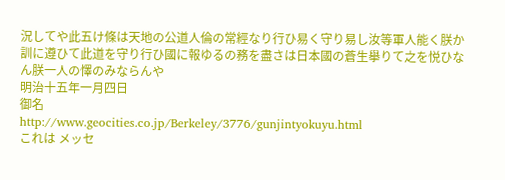況してや此五け條は天地の公道人倫の常經なり行ひ易く守り易し汝等軍人能く朕か訓に遵ひて此道を守り行ひ國に報ゆるの務を盡さは日本國の蒼生擧りて之を悦ひなん朕一人の懌のみならんや
明治十五年一月四日
御名
http://www.geocities.co.jp/Berkeley/3776/gunjintyokuyu.html
これは メッセ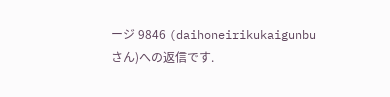ージ 9846 (daihoneirikukaigunbu さん)への返信です.